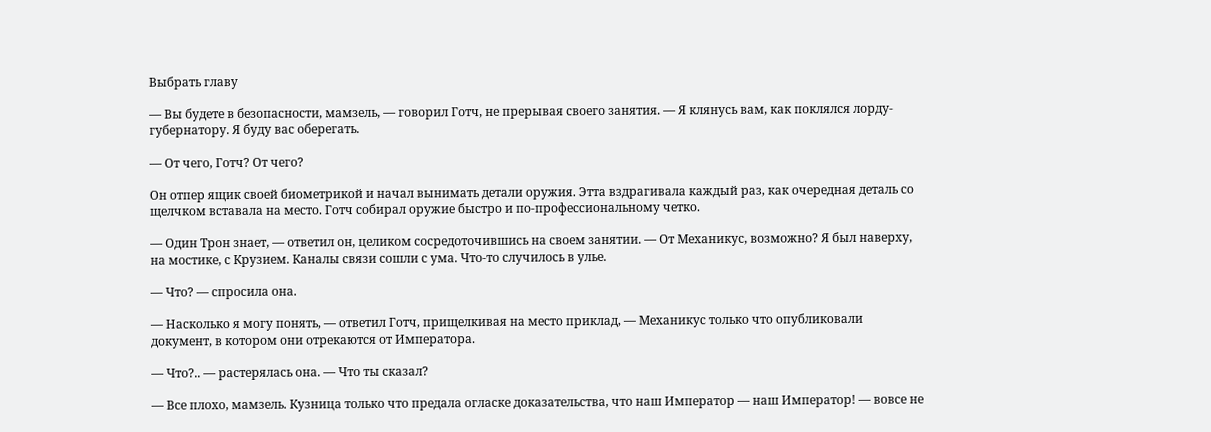Выбрать главу

— Вы будете в безопасности, мамзель, — говорил Готч, не прерывая своего занятия. — Я клянусь вам, как поклялся лорду-губернатору. Я буду вас оберегать.

— От чего, Готч? От чего?

Он отпер ящик своей биометрикой и начал вынимать детали оружия. Этта вздрагивала каждый раз, как очередная деталь со щелчком вставала на место. Готч собирал оружие быстро и по-профессиональному четко.

— Один Трон знает, — ответил он, целиком сосредоточившись на своем занятии. — От Механикус, возможно? Я был наверху, на мостике, с Крузием. Каналы связи сошли с ума. Что-то случилось в улье.

— Что? — спросила она.

— Насколько я могу понять, — ответил Готч, прищелкивая на место приклад, — Механикус только что опубликовали документ, в котором они отрекаются от Императора.

— Что?.. — растерялась она. — Что ты сказал?

— Все плохо, мамзель. Кузница только что предала огласке доказательства, что наш Император — наш Император! — вовсе не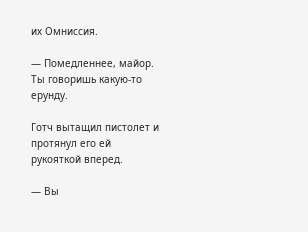их Омниссия.

— Помедленнее, майор. Ты говоришь какую-то ерунду.

Готч вытащил пистолет и протянул его ей рукояткой вперед.

— Вы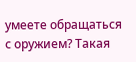умеете обращаться с оружием? Такая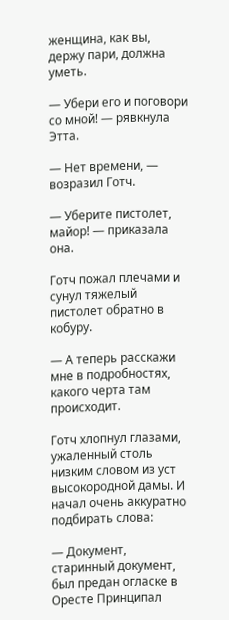женщина, как вы, держу пари, должна уметь.

— Убери его и поговори со мной! — рявкнула Этта.

— Нет времени, — возразил Готч.

— Уберите пистолет, майор! — приказала она.

Готч пожал плечами и сунул тяжелый пистолет обратно в кобуру.

— А теперь расскажи мне в подробностях, какого черта там происходит.

Готч хлопнул глазами, ужаленный столь низким словом из уст высокородной дамы. И начал очень аккуратно подбирать слова:

— Документ, старинный документ, был предан огласке в Оресте Принципал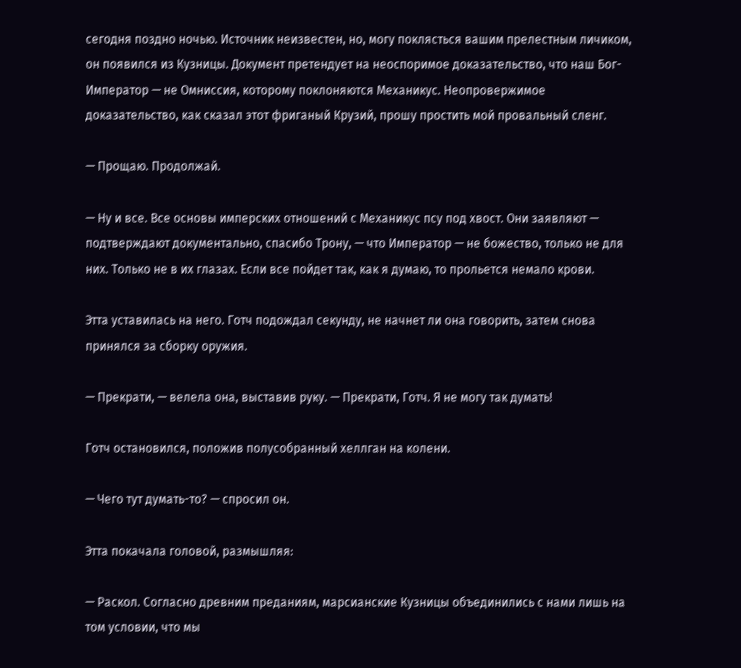сегодня поздно ночью. Источник неизвестен, но, могу поклясться вашим прелестным личиком, он появился из Кузницы. Документ претендует на неоспоримое доказательство, что наш Бог-Император — не Омниссия, которому поклоняются Механикус. Неопровержимое доказательство, как сказал этот фриганый Крузий, прошу простить мой провальный сленг.

— Прощаю. Продолжай.

— Ну и все. Все основы имперских отношений с Механикус псу под хвост. Они заявляют — подтверждают документально, спасибо Трону, — что Император — не божество, только не для них. Только не в их глазах. Если все пойдет так, как я думаю, то прольется немало крови.

Этта уставилась на него. Готч подождал секунду, не начнет ли она говорить, затем снова принялся за сборку оружия.

— Прекрати, — велела она, выставив руку. — Прекрати, Готч. Я не могу так думать!

Готч остановился, положив полусобранный хеллган на колени.

— Чего тут думать-то? — спросил он.

Этта покачала головой, размышляя:

— Раскол. Согласно древним преданиям, марсианские Кузницы объединились с нами лишь на том условии, что мы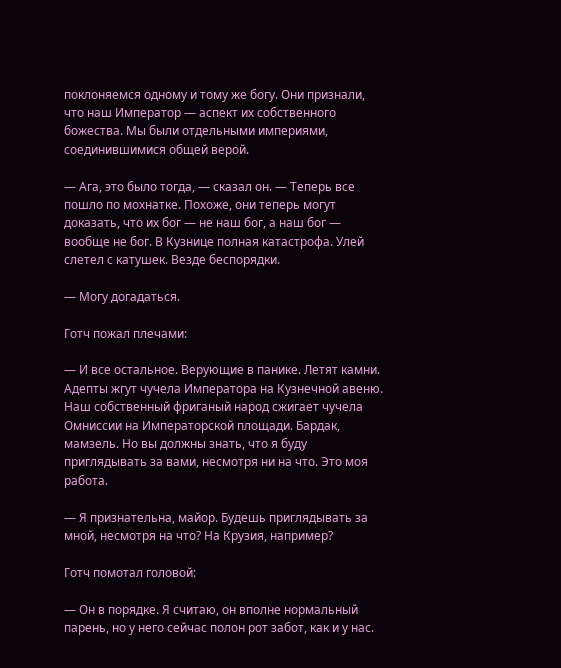поклоняемся одному и тому же богу. Они признали, что наш Император — аспект их собственного божества. Мы были отдельными империями, соединившимися общей верой.

— Ага, это было тогда, — сказал он. — Теперь все пошло по мохнатке. Похоже, они теперь могут доказать, что их бог ― не наш бог, а наш бог — вообще не бог. В Кузнице полная катастрофа. Улей слетел с катушек. Везде беспорядки.

— Могу догадаться.

Готч пожал плечами:

— И все остальное. Верующие в панике. Летят камни. Адепты жгут чучела Императора на Кузнечной авеню. Наш собственный фриганый народ сжигает чучела Омниссии на Императорской площади. Бардак, мамзель. Но вы должны знать, что я буду приглядывать за вами, несмотря ни на что. Это моя работа.

— Я признательна, майор. Будешь приглядывать за мной, несмотря на что? На Крузия, например?

Готч помотал головой:

— Он в порядке. Я считаю, он вполне нормальный парень, но у него сейчас полон рот забот, как и у нас.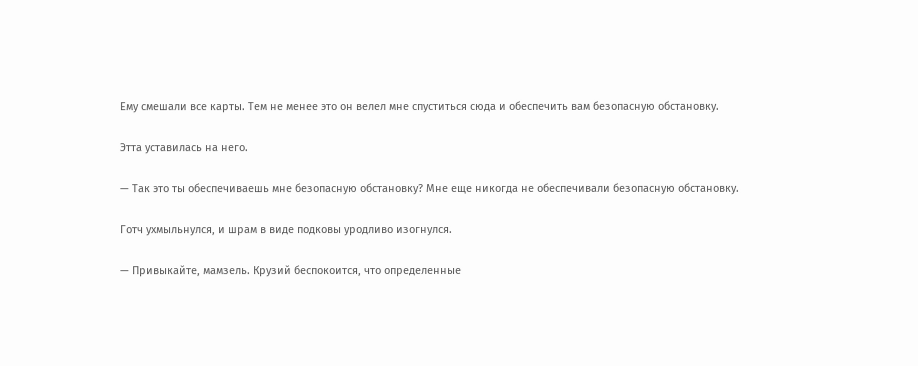Ему смешали все карты. Тем не менее это он велел мне спуститься сюда и обеспечить вам безопасную обстановку.

Этта уставилась на него.

— Так это ты обеспечиваешь мне безопасную обстановку? Мне еще никогда не обеспечивали безопасную обстановку.

Готч ухмыльнулся, и шрам в виде подковы уродливо изогнулся.

— Привыкайте, мамзель. Крузий беспокоится, что определенные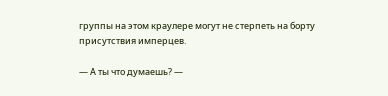группы на этом краулере могут не стерпеть на борту присутствия имперцев.

— А ты что думаешь? —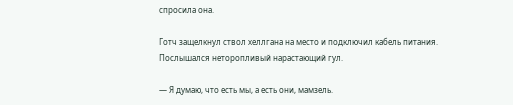спросила она.

Готч защелкнул ствол хеллгана на место и подключил кабель питания. Послышался неторопливый нарастающий гул.

— Я думаю, что есть мы, а есть они, мамзель.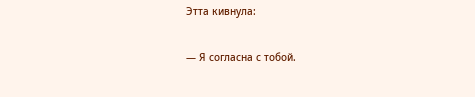Этта кивнула:

— Я согласна с тобой.